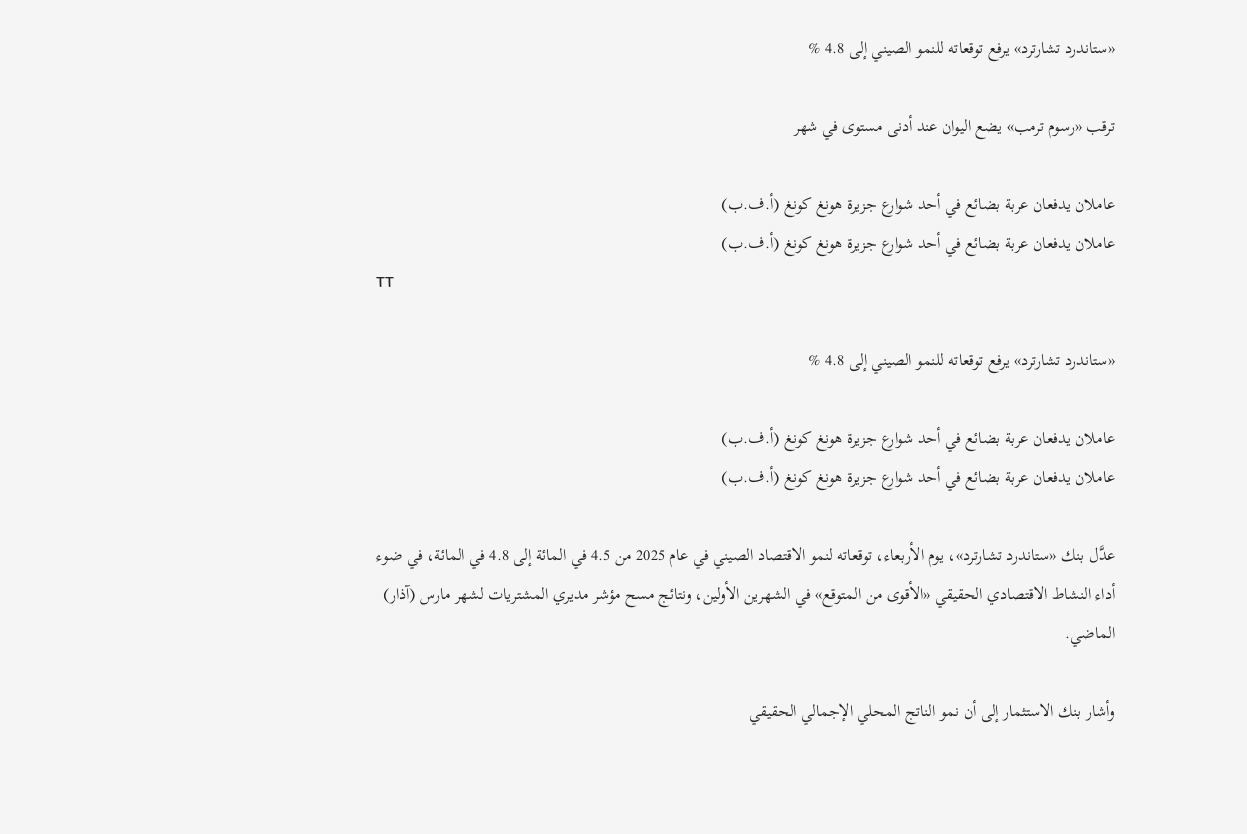«ستاندرد تشارترد» يرفع توقعاته للنمو الصيني إلى 4.8 %

ترقب «رسوم ترمب» يضع اليوان عند أدنى مستوى في شهر

عاملان يدفعان عربة بضائع في أحد شوارع جزيرة هونغ كونغ (أ.ف.ب)
عاملان يدفعان عربة بضائع في أحد شوارع جزيرة هونغ كونغ (أ.ف.ب)
TT

«ستاندرد تشارترد» يرفع توقعاته للنمو الصيني إلى 4.8 %

عاملان يدفعان عربة بضائع في أحد شوارع جزيرة هونغ كونغ (أ.ف.ب)
عاملان يدفعان عربة بضائع في أحد شوارع جزيرة هونغ كونغ (أ.ف.ب)

عدَّل بنك «ستاندرد تشارترد»، يوم الأربعاء، توقعاته لنمو الاقتصاد الصيني في عام 2025 من 4.5 في المائة إلى 4.8 في المائة، في ضوء أداء النشاط الاقتصادي الحقيقي «الأقوى من المتوقع» في الشهرين الأولين، ونتائج مسح مؤشر مديري المشتريات لشهر مارس (آذار) الماضي.

وأشار بنك الاستثمار إلى أن نمو الناتج المحلي الإجمالي الحقيقي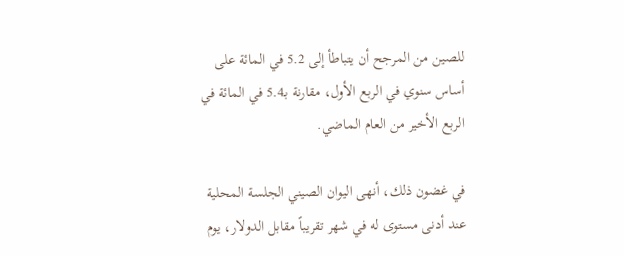للصين من المرجح أن يتباطأ إلى 5.2 في المائة على أساس سنوي في الربع الأول، مقارنة بـ5.4 في المائة في الربع الأخير من العام الماضي.

في غضون ذلك، أنهى اليوان الصيني الجلسة المحلية عند أدنى مستوى له في شهر تقريباً مقابل الدولار، يوم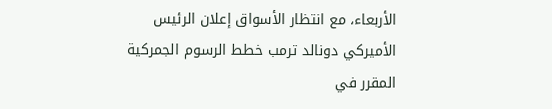الأربعاء، مع انتظار الأسواق إعلان الرئيس الأميركي دونالد ترمب خطط الرسوم الجمركية المقرر في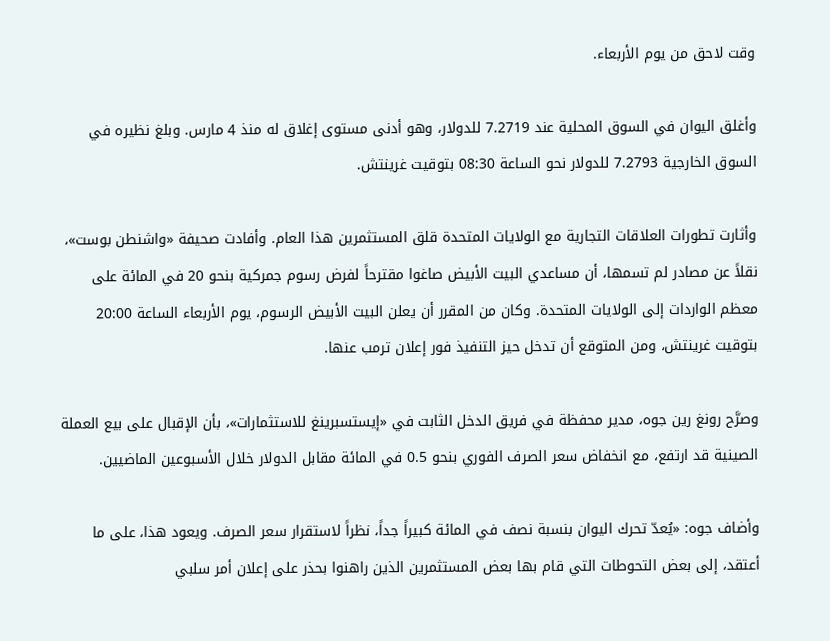وقت لاحق من يوم الأربعاء.

وأغلق اليوان في السوق المحلية عند 7.2719 للدولار، وهو أدنى مستوى إغلاق له منذ 4 مارس. وبلغ نظيره في السوق الخارجية 7.2793 للدولار نحو الساعة 08:30 بتوقيت غرينتش.

وأثارت تطورات العلاقات التجارية مع الولايات المتحدة قلق المستثمرين هذا العام. وأفادت صحيفة «واشنطن بوست»، نقلاً عن مصادر لم تسمها، أن مساعدي البيت الأبيض صاغوا مقترحاً لفرض رسوم جمركية بنحو 20 في المائة على معظم الواردات إلى الولايات المتحدة. وكان من المقرر أن يعلن البيت الأبيض الرسوم، يوم الأربعاء الساعة 20:00 بتوقيت غرينتش، ومن المتوقع أن تدخل حيز التنفيذ فور إعلان ترمب عنها.

وصرَّح رونغ رين جوه، مدير محفظة في فريق الدخل الثابت في «إيستسبرينغ للاستثمارات»، بأن الإقبال على بيع العملة الصينية قد ارتفع، مع انخفاض سعر الصرف الفوري بنحو 0.5 في المائة مقابل الدولار خلال الأسبوعين الماضيين.

وأضاف جوه: «يُعدّ تحرك اليوان بنسبة نصف في المائة كبيراً جداً، نظراً لاستقرار سعر الصرف. ويعود هذا، على ما أعتقد، إلى بعض التحوطات التي قام بها بعض المستثمرين الذين راهنوا بحذر على إعلان أمر سلبي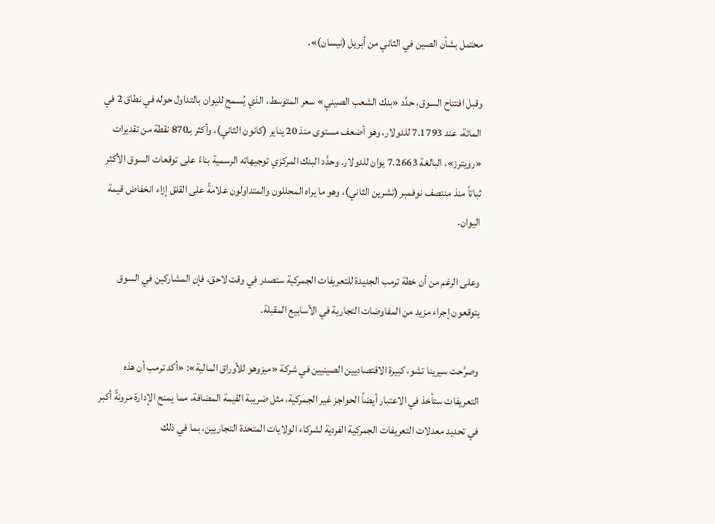محتمل بشأن الصين في الثاني من أبريل (نيسان)».

وقبل افتتاح السوق، حدَّد «بنك الشعب الصيني» سعر المتوسط، الذي يُسمح لليوان بالتداول حوله في نطاق 2 في المائة، عند 7.1793 للدولار، وهو أضعف مستوى منذ 20 يناير (كانون الثاني)، وأكثر بـ870 نقطة من تقديرات «رويترز»، البالغة 7.2663 يوان للدولار. وحدَّد البنك المركزي توجيهاته الرسمية بناءً على توقعات السوق الأكثر ثباتاً منذ منتصف نوفمبر (تشرين الثاني)، وهو ما يراه المحللون والمتداولون علامةً على القلق إزاء انخفاض قيمة اليوان.

وعلى الرغم من أن خطة ترمب الجديدة للتعريفات الجمركية ستصدر في وقت لاحق، فإن المشاركين في السوق يتوقعون إجراء مزيد من المفاوضات التجارية في الأسابيع المقبلة.

وصرَّحت سيرينا تشو، كبيرة الاقتصاديين الصينيين في شركة «ميزوهو للأوراق المالية»: «أكد ترمب أن هذه التعريفات ستأخذ في الاعتبار أيضاً الحواجز غير الجمركية، مثل ضريبة القيمة المضافة، مما يمنح الإدارة مرونةً أكبر في تحديد معدلات التعريفات الجمركية الفردية لشركاء الولايات المتحدة التجاريين، بما في ذلك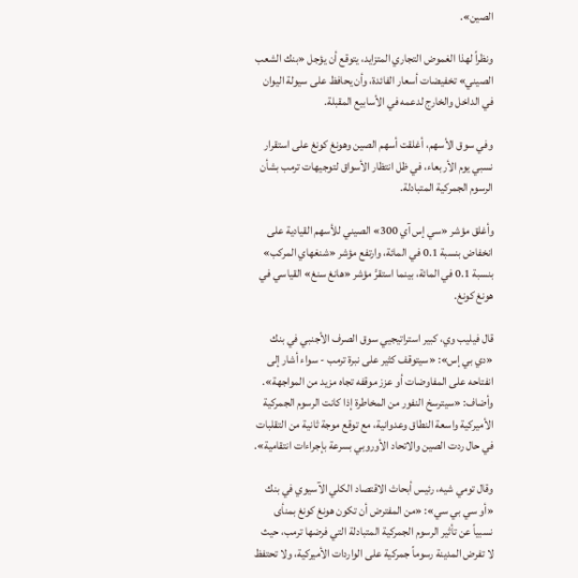الصين».

ونظراً لهذا الغموض التجاري المتزايد، يتوقع أن يؤجل «بنك الشعب الصيني» تخفيضات أسعار الفائدة، وأن يحافظ على سيولة اليوان في الداخل والخارج لدعمه في الأسابيع المقبلة.

وفي سوق الأسهم، أغلقت أسهم الصين وهونغ كونغ على استقرار نسبي يوم الأربعاء، في ظل انتظار الأسواق لتوجيهات ترمب بشأن الرسوم الجمركية المتبادلة.

وأغلق مؤشر «سي إس آي 300» الصيني للأسهم القيادية على انخفاض بنسبة 0.1 في المائة، وارتفع مؤشر «شنغهاي المركب» بنسبة 0.1 في المائة، بينما استقرَّ مؤشر «هانغ سنغ» القياسي في هونغ كونغ.

قال فيليب وي، كبير استراتيجيي سوق الصرف الأجنبي في بنك «دي بي إس»: «سيتوقف كثير على نبرة ترمب - سواء أشار إلى انفتاحه على المفاوضات أو عزز موقفه تجاه مزيد من المواجهة». وأضاف: «سيترسخ النفور من المخاطرة إذا كانت الرسوم الجمركية الأميركية واسعة النطاق وعدوانية، مع توقع موجة ثانية من التقلبات في حال ردت الصين والاتحاد الأوروبي بسرعة بإجراءات انتقامية».

وقال تومي شيه، رئيس أبحاث الاقتصاد الكلي الآسيوي في بنك «أو سي بي سي»: «من المفترض أن تكون هونغ كونغ بمنأى نسبياً عن تأثير الرسوم الجمركية المتبادلة التي فرضها ترمب، حيث لا تفرض المدينة رسوماً جمركية على الواردات الأميركية، ولا تحتفظ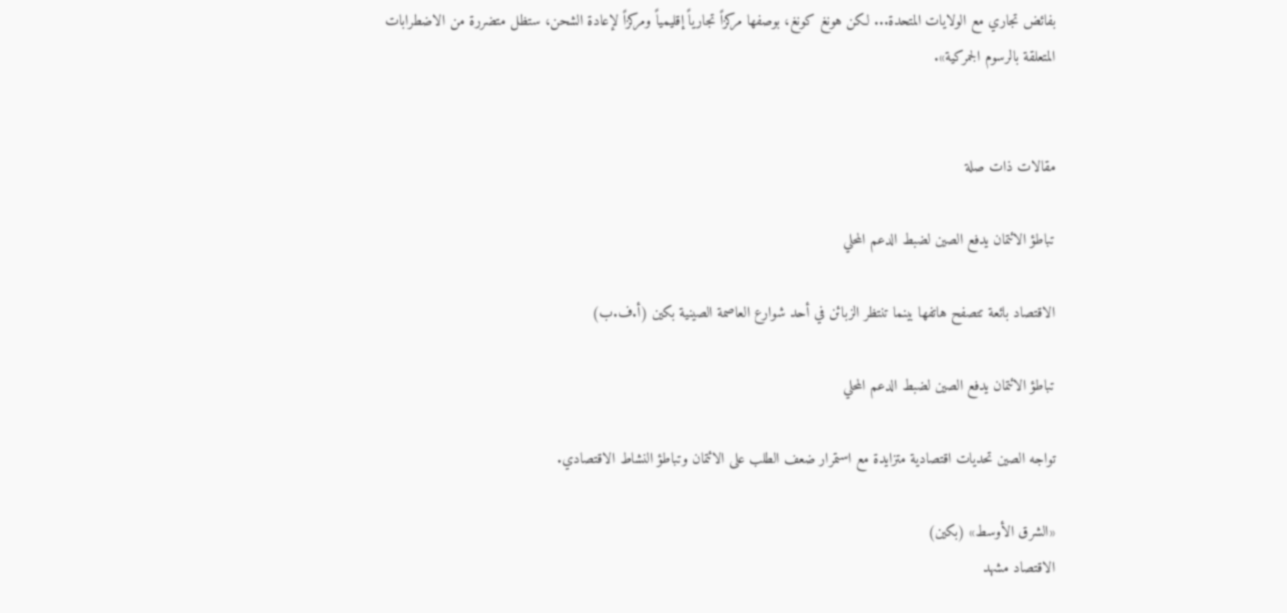بفائض تجاري مع الولايات المتحدة... لكن هونغ كونغ، بوصفها مركزاً تجارياً إقليمياً ومركزاً لإعادة الشحن، ستظل متضررة من الاضطرابات المتعلقة بالرسوم الجمركية».


مقالات ذات صلة

تباطؤ الائتمان يدفع الصين لضبط الدعم المحلي

الاقتصاد بائعة تتصفح هاتفها بينما تنتظر الزبائن في أحد شوارع العاصمة الصينية بكين (أ.ف.ب)

تباطؤ الائتمان يدفع الصين لضبط الدعم المحلي

تواجه الصين تحديات اقتصادية متزايدة مع استمرار ضعف الطلب على الائتمان وتباطؤ النشاط الاقتصادي.

«الشرق الأوسط» (بكين)
الاقتصاد مشهد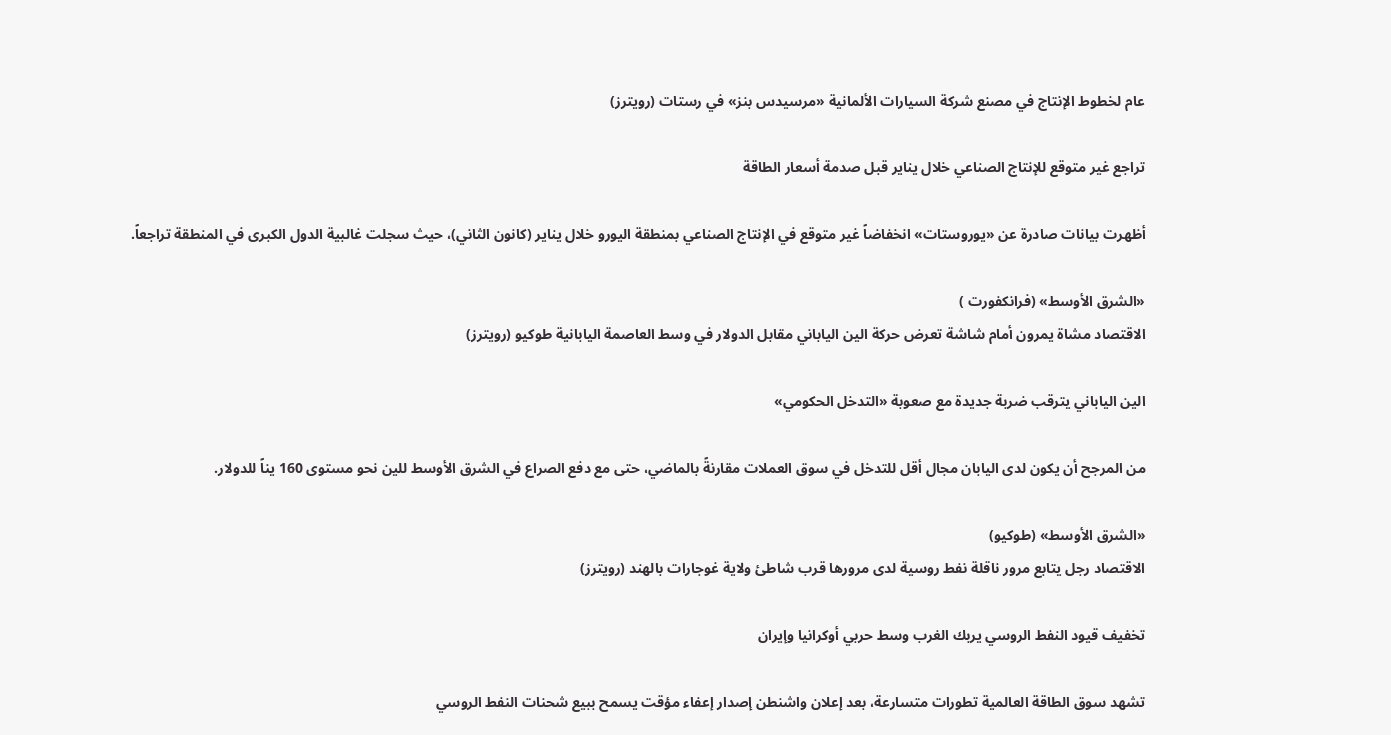عام لخطوط الإنتاج في مصنع شركة السيارات الألمانية «مرسيدس بنز» في رستات (رويترز)

تراجع غير متوقع للإنتاج الصناعي خلال يناير قبل صدمة أسعار الطاقة

أظهرت بيانات صادرة عن «يوروستات» انخفاضاً غير متوقع في الإنتاج الصناعي بمنطقة اليورو خلال يناير (كانون الثاني)، حيث سجلت غالبية الدول الكبرى في المنطقة تراجعاً.

«الشرق الأوسط» (فرانكفورت )
الاقتصاد مشاة يمرون أمام شاشة تعرض حركة الين الياباني مقابل الدولار في وسط العاصمة اليابانية طوكيو (رويترز)

الين الياباني يترقب ضربة جديدة مع صعوبة «التدخل الحكومي»

من المرجح أن يكون لدى اليابان مجال أقل للتدخل في سوق العملات مقارنةً بالماضي، حتى مع دفع الصراع في الشرق الأوسط للين نحو مستوى 160 يناً للدولار.

«الشرق الأوسط» (طوكيو)
الاقتصاد رجل يتابع مرور ناقلة نفط روسية لدى مرورها قرب شاطئ ولاية غوجارات بالهند (رويترز)

تخفيف قيود النفط الروسي يربك الغرب وسط حربي أوكرانيا وإيران

تشهد سوق الطاقة العالمية تطورات متسارعة، بعد إعلان واشنطن إصدار إعفاء مؤقت يسمح ببيع شحنات النفط الروسي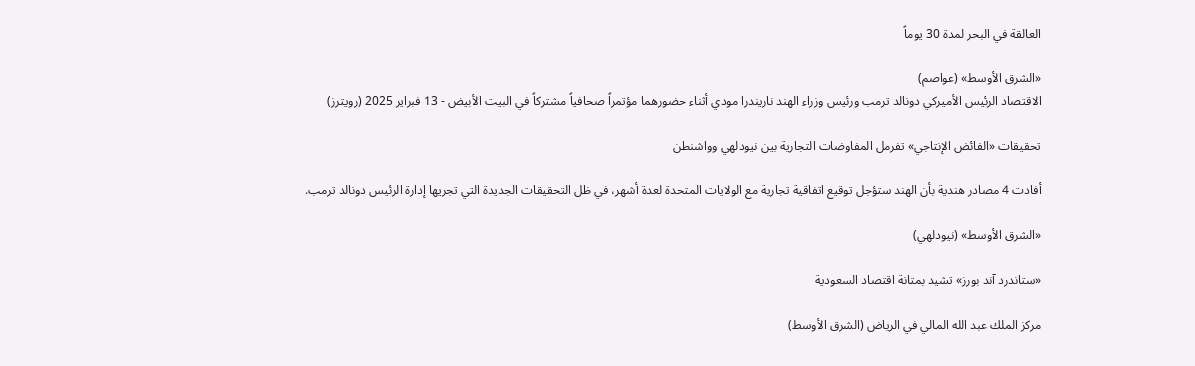العالقة في البحر لمدة 30 يوماً

«الشرق الأوسط» (عواصم)
الاقتصاد الرئيس الأميركي دونالد ترمب ورئيس وزراء الهند ناريندرا مودي أثناء حضورهما مؤتمراً صحافياً مشتركاً في البيت الأبيض - 13 فبراير 2025 (رويترز)

تحقيقات «الفائض الإنتاجي» تفرمل المفاوضات التجارية بين نيودلهي وواشنطن

أفادت 4 مصادر هندية بأن الهند ستؤجل توقيع اتفاقية تجارية مع الولايات المتحدة لعدة أشهر، في ظل التحقيقات الجديدة التي تجريها إدارة الرئيس دونالد ترمب.

«الشرق الأوسط» (نيودلهي)

«ستاندرد آند بورز» تشيد بمتانة اقتصاد السعودية

مركز الملك عبد الله المالي في الرياض (الشرق الأوسط)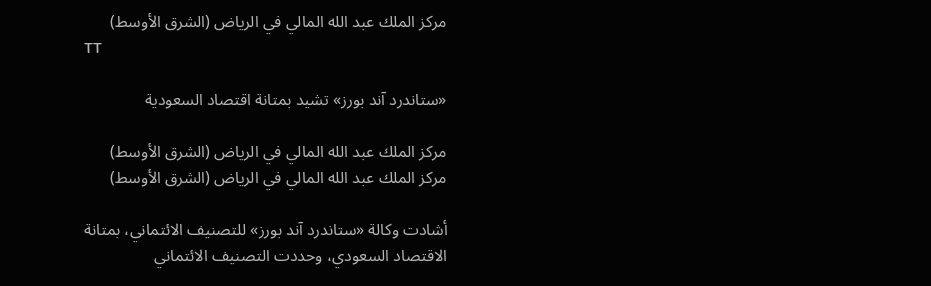مركز الملك عبد الله المالي في الرياض (الشرق الأوسط)
TT

«ستاندرد آند بورز» تشيد بمتانة اقتصاد السعودية

مركز الملك عبد الله المالي في الرياض (الشرق الأوسط)
مركز الملك عبد الله المالي في الرياض (الشرق الأوسط)

أشادت وكالة «ستاندرد آند بورز» للتصنيف الائتماني، بمتانة الاقتصاد السعودي، وحددت التصنيف الائتماني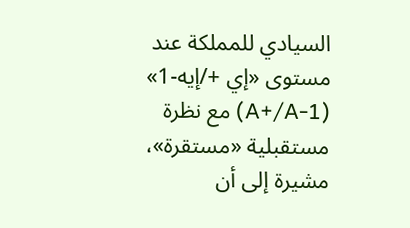السيادي للمملكة عند مستوى «إي +/إيه-1» (A+/A-1) مع نظرة مستقبلية «مستقرة»، مشيرة إلى أن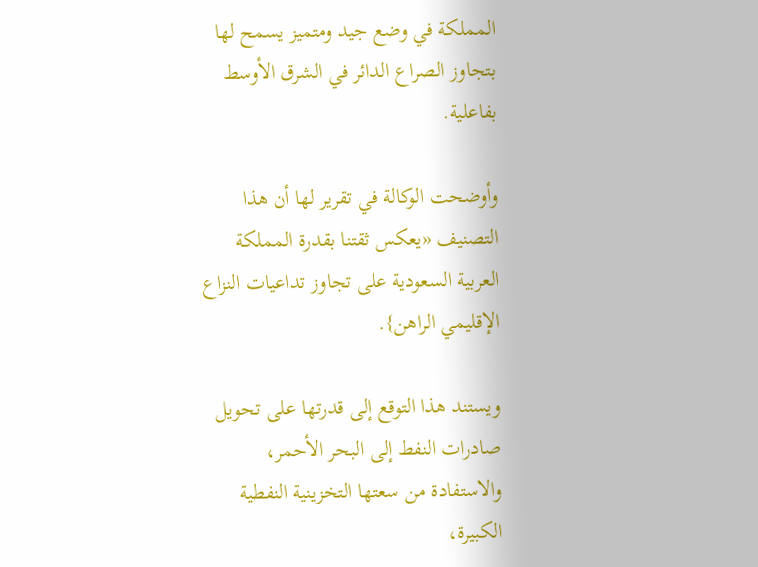المملكة في وضع جيد ومتميز يسمح لها بتجاوز الصراع الدائر في الشرق الأوسط بفاعلية.

وأوضحت الوكالة في تقرير لها أن هذا التصنيف «يعكس ثقتنا بقدرة المملكة العربية السعودية على تجاوز تداعيات النزاع الإقليمي الراهن}.

ويستند هذا التوقع إلى قدرتها على تحويل صادرات النفط إلى البحر الأحمر، والاستفادة من سعتها التخزينية النفطية الكبيرة،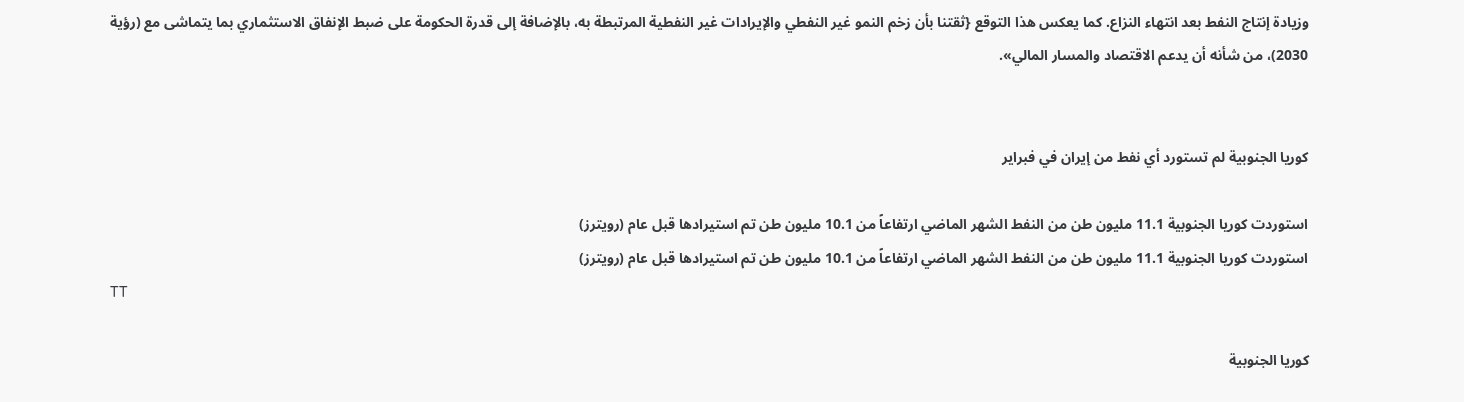وزيادة إنتاج النفط بعد انتهاء النزاع. كما يعكس هذا التوقع {ثقتنا بأن زخم النمو غير النفطي والإيرادات غير النفطية المرتبطة به، بالإضافة إلى قدرة الحكومة على ضبط الإنفاق الاستثماري بما يتماشى مع (رؤية 2030)، من شأنه أن يدعم الاقتصاد والمسار المالي».


كوريا الجنوبية لم تستورد أي نفط من إيران في فبراير

استوردت كوريا الجنوبية 11.1 مليون طن من النفط الشهر الماضي ارتفاعاً من 10.1 مليون طن تم استيرادها قبل عام (رويترز)
استوردت كوريا الجنوبية 11.1 مليون طن من النفط الشهر الماضي ارتفاعاً من 10.1 مليون طن تم استيرادها قبل عام (رويترز)
TT

كوريا الجنوبية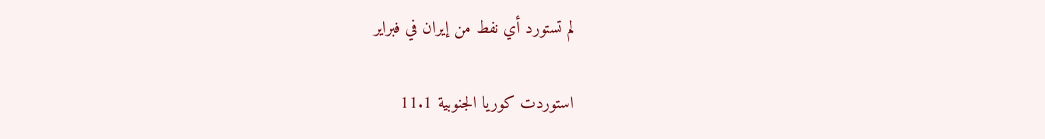لم تستورد أي نفط من إيران في فبراير

استوردت كوريا الجنوبية 11.1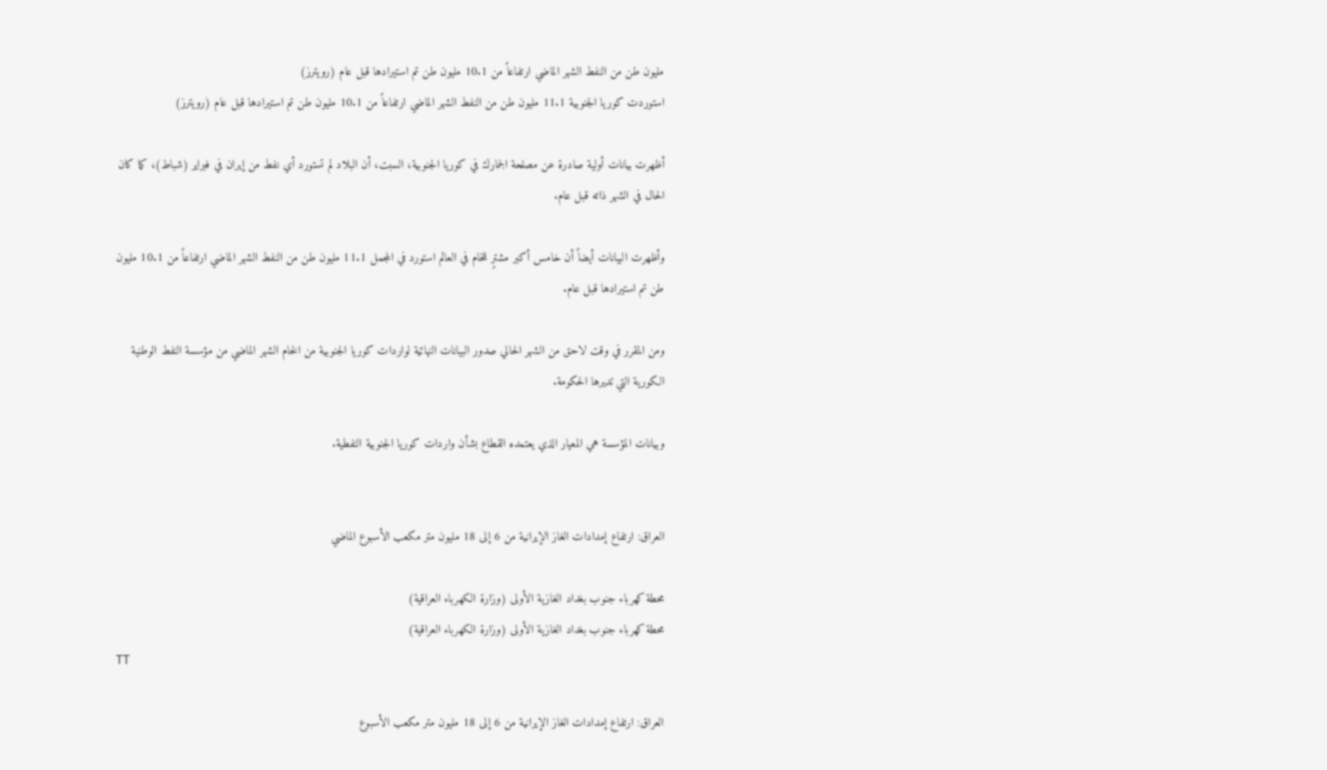مليون طن من النفط الشهر الماضي ارتفاعاً من 10.1 مليون طن تم استيرادها قبل عام (رويترز)
استوردت كوريا الجنوبية 11.1 مليون طن من النفط الشهر الماضي ارتفاعاً من 10.1 مليون طن تم استيرادها قبل عام (رويترز)

أظهرت بيانات أولية صادرة عن مصلحة الجمارك في كوريا الجنوبية، السبت، أن البلاد لم تستورد أي نفط من إيران في فبراير (شباط)، كما كان الحال في الشهر ذاته قبل عام.

وأظهرت البيانات أيضاً أن خامس أكبر مشترٍ للخام في العالم استورد في المجمل 11.1 مليون طن من النفط الشهر الماضي ارتفاعاً من 10.1 مليون طن تم استيرادها قبل عام.

ومن المقرر في وقت لاحق من الشهر الحالي صدور البيانات النهائية لواردات كوريا الجنوبية من الخام الشهر الماضي من مؤسسة النفط الوطنية الكورية التي تديرها الحكومة.

وبيانات المؤسسة هي المعيار الذي يعتمده القطاع بشأن واردات كوريا الجنوبية النفطية.


العراق: ارتفاع إمدادات الغاز الإيرانية من 6 إلى 18 مليون متر مكعب الأسبوع الماضي

محطة كهرباء جنوب بغداد الغازية الأولى (وزارة الكهرباء العراقية)
محطة كهرباء جنوب بغداد الغازية الأولى (وزارة الكهرباء العراقية)
TT

العراق: ارتفاع إمدادات الغاز الإيرانية من 6 إلى 18 مليون متر مكعب الأسبوع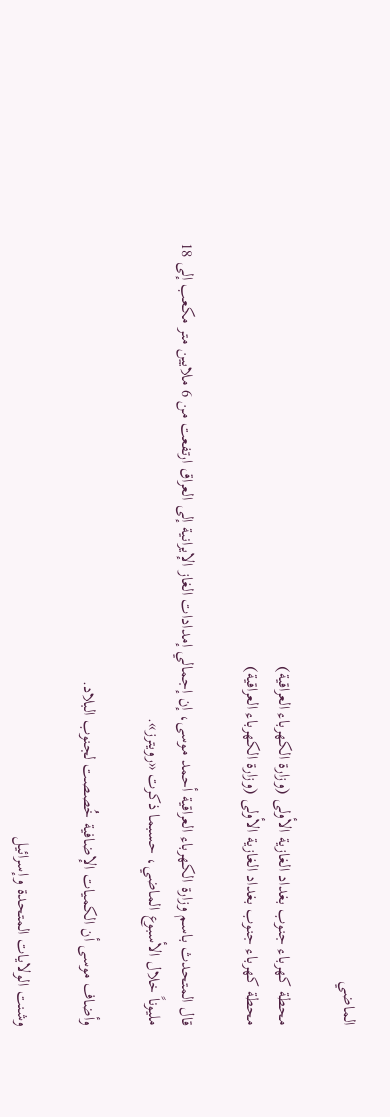الماضي

محطة كهرباء جنوب بغداد الغازية الأولى (وزارة الكهرباء العراقية)
محطة كهرباء جنوب بغداد الغازية الأولى (وزارة الكهرباء العراقية)

قال المتحدث باسم وزارة الكهرباء العراقية أحمد موسى، إن إجمالي إمدادات الغاز الإيرانية إلى العراق ارتفعت من 6 ملايين متر مكعب إلى 18 مليوناً خلال الأسبوع الماضي، حسبما ذكرت «رويترز».

وأضاف موسى أن الكميات الإضافية خُصصت لجنوب البلاد.

وشنت الولايات المتحدة وإسرائيل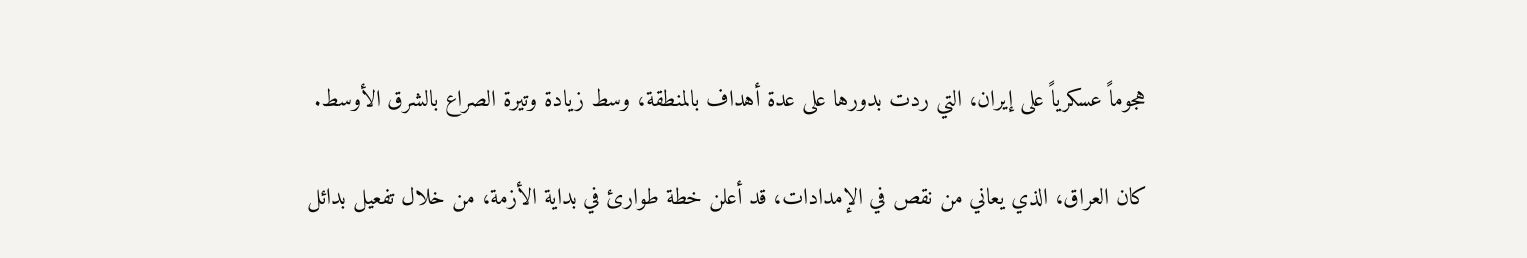هجوماً عسكرياً على إيران، التي ردت بدورها على عدة أهداف بالمنطقة، وسط زيادة وتيرة الصراع بالشرق الأوسط.

كان العراق، الذي يعاني من نقص في الإمدادات، قد أعلن خطة طوارئ في بداية الأزمة، من خلال تفعيل بدائل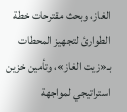الغاز، وبحث مقترحات خطة الطوارئ لتجهيز المحطات بـ«زيت الغاز»، وتأمين خزين استراتيجي لمواجهة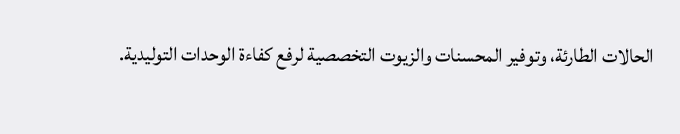الحالات الطارئة، وتوفير المحسنات والزيوت التخصصية لرفع كفاءة الوحدات التوليدية.